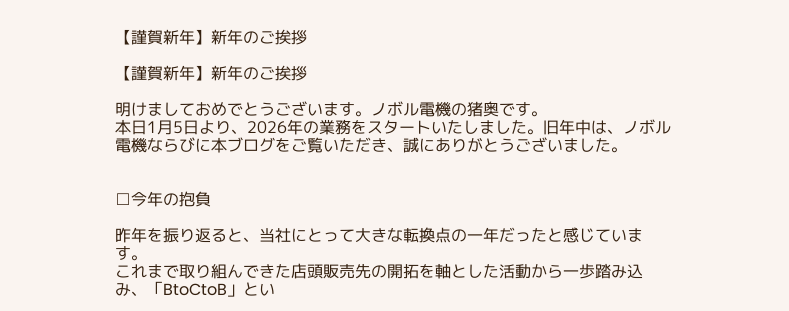【謹賀新年】新年のご挨拶

【謹賀新年】新年のご挨拶

明けましておめでとうございます。ノボル電機の猪奥です。
本日1月5日より、2026年の業務をスタートいたしました。旧年中は、ノボル電機ならびに本ブログをご覧いただき、誠にありがとうございました。


□今年の抱負

昨年を振り返ると、当社にとって大きな転換点の一年だったと感じています。
これまで取り組んできた店頭販売先の開拓を軸とした活動から一歩踏み込み、「BtoCtoB」とい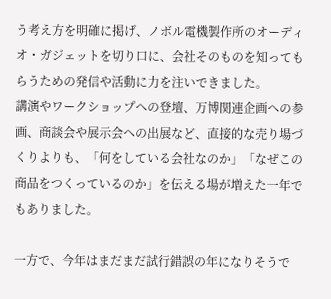う考え方を明確に掲げ、ノボル電機製作所のオーディオ・ガジェットを切り口に、会社そのものを知ってもらうための発信や活動に力を注いできました。
講演やワークショップへの登壇、万博関連企画への参画、商談会や展示会への出展など、直接的な売り場づくりよりも、「何をしている会社なのか」「なぜこの商品をつくっているのか」を伝える場が増えた一年でもありました。

一方で、今年はまだまだ試行錯誤の年になりそうで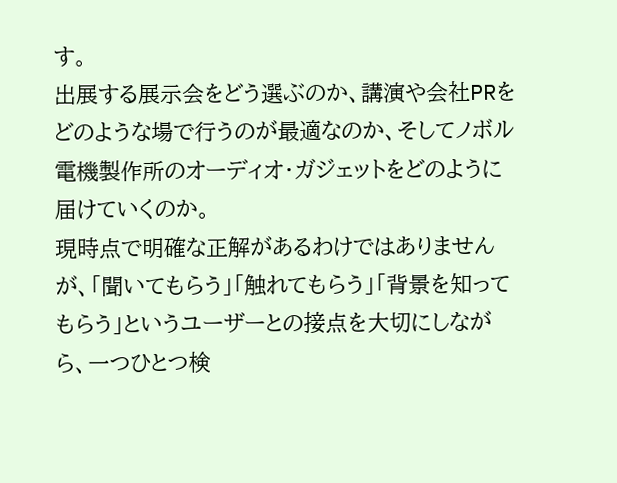す。
出展する展示会をどう選ぶのか、講演や会社PRをどのような場で行うのが最適なのか、そしてノボル電機製作所のオーディオ・ガジェットをどのように届けていくのか。
現時点で明確な正解があるわけではありませんが、「聞いてもらう」「触れてもらう」「背景を知ってもらう」というユーザーとの接点を大切にしながら、一つひとつ検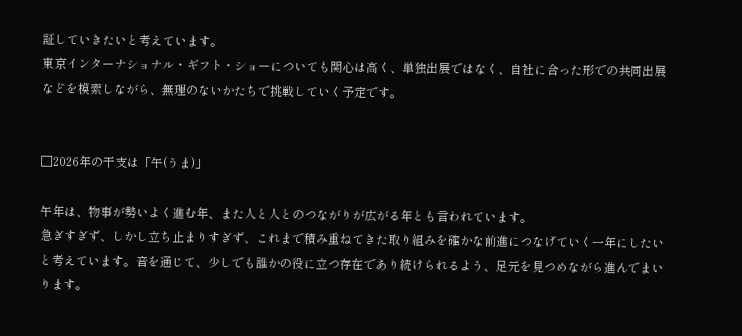証していきたいと考えています。
東京インターナショナル・ギフト・ショーについても関心は高く、単独出展ではなく、自社に合った形での共同出展などを模索しながら、無理のないかたちで挑戦していく予定です。


□2026年の干支は「午(うま)」

午年は、物事が勢いよく進む年、また人と人とのつながりが広がる年とも言われています。
急ぎすぎず、しかし立ち止まりすぎず、これまで積み重ねてきた取り組みを確かな前進につなげていく一年にしたいと考えています。音を通じて、少しでも誰かの役に立つ存在であり続けられるよう、足元を見つめながら進んでまいります。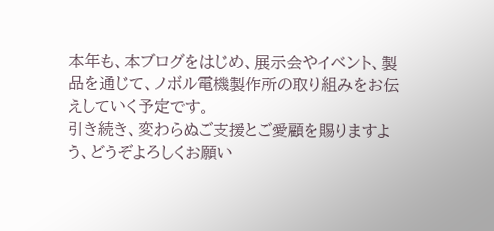本年も、本ブログをはじめ、展示会やイベント、製品を通じて、ノボル電機製作所の取り組みをお伝えしていく予定です。
引き続き、変わらぬご支援とご愛顧を賜りますよう、どうぞよろしくお願い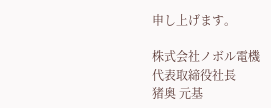申し上げます。

株式会社ノボル電機
代表取締役社長
猪奥 元基